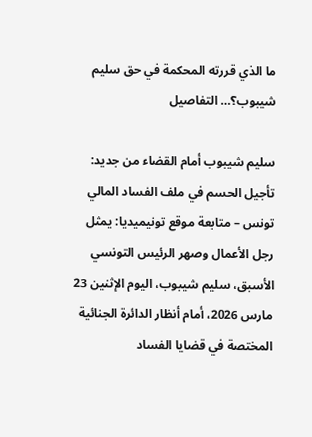ما الذي قررته المحكمة في حق سليم شيبوب؟… التفاصيل

سليم شيبوب أمام القضاء من جديد: تأجيل الحسم في ملف الفساد المالي
تونس – متابعة موقع تونيميديا: يمثل رجل الأعمال وصهر الرئيس التونسي الأسبق، سليم شيبوب، اليوم الإثنين 23 مارس 2026، أمام أنظار الدائرة الجنائية المختصة في قضايا الفساد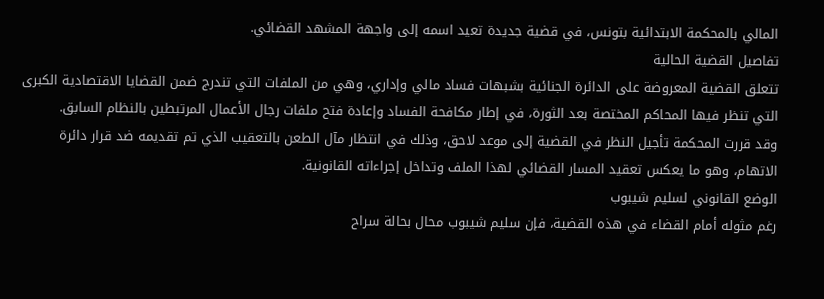المالي بالمحكمة الابتدائية بتونس، في قضية جديدة تعيد اسمه إلى واجهة المشهد القضائي.
تفاصيل القضية الحالية
تتعلق القضية المعروضة على الدائرة الجنائية بشبهات فساد مالي وإداري، وهي من الملفات التي تندرج ضمن القضايا الاقتصادية الكبرى التي تنظر فيها المحاكم المختصة بعد الثورة، في إطار مكافحة الفساد وإعادة فتح ملفات رجال الأعمال المرتبطين بالنظام السابق.
وقد قررت المحكمة تأجيل النظر في القضية إلى موعد لاحق، وذلك في انتظار مآل الطعن بالتعقيب الذي تم تقديمه ضد قرار دائرة الاتهام، وهو ما يعكس تعقيد المسار القضائي لهذا الملف وتداخل إجراءاته القانونية.
الوضع القانوني لسليم شيبوب
رغم مثوله أمام القضاء في هذه القضية، فإن سليم شيبوب محال بحالة سراح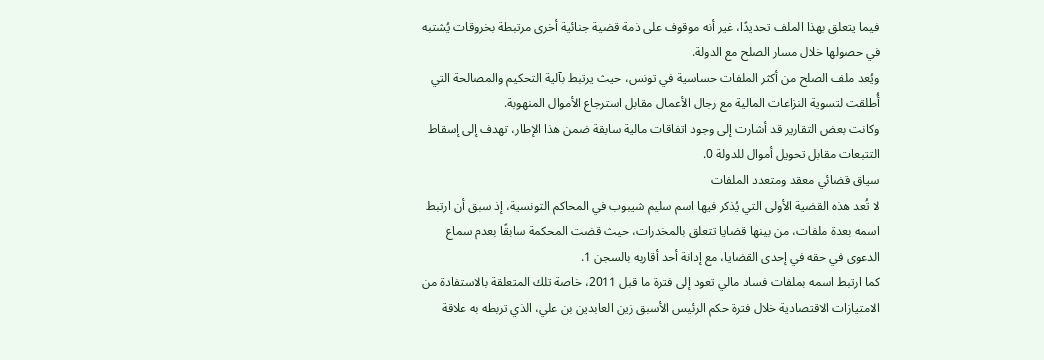فيما يتعلق بهذا الملف تحديدًا، غير أنه موقوف على ذمة قضية جنائية أخرى مرتبطة بخروقات يُشتبه في حصولها خلال مسار الصلح مع الدولة.
ويُعد ملف الصلح من أكثر الملفات حساسية في تونس، حيث يرتبط بآلية التحكيم والمصالحة التي أُطلقت لتسوية النزاعات المالية مع رجال الأعمال مقابل استرجاع الأموال المنهوبة.
وكانت بعض التقارير قد أشارت إلى وجود اتفاقات مالية سابقة ضمن هذا الإطار، تهدف إلى إسقاط التتبعات مقابل تحويل أموال للدولة 0.
سياق قضائي معقد ومتعدد الملفات
لا تُعد هذه القضية الأولى التي يُذكر فيها اسم سليم شيبوب في المحاكم التونسية، إذ سبق أن ارتبط اسمه بعدة ملفات، من بينها قضايا تتعلق بالمخدرات، حيث قضت المحكمة سابقًا بعدم سماع الدعوى في حقه في إحدى القضايا، مع إدانة أحد أقاربه بالسجن 1.
كما ارتبط اسمه بملفات فساد مالي تعود إلى فترة ما قبل 2011، خاصة تلك المتعلقة بالاستفادة من الامتيازات الاقتصادية خلال فترة حكم الرئيس الأسبق زين العابدين بن علي، الذي تربطه به علاقة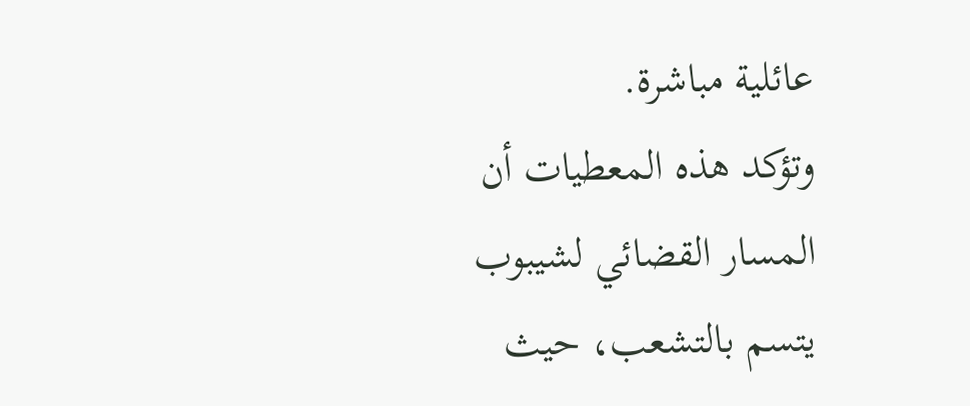عائلية مباشرة.
وتؤكد هذه المعطيات أن المسار القضائي لشيبوب يتسم بالتشعب، حيث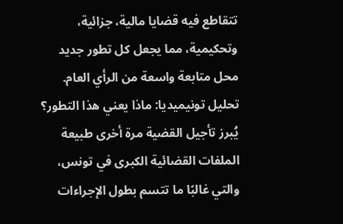تتقاطع فيه قضايا مالية، جزائية، وتحكيمية، مما يجعل كل تطور جديد محل متابعة واسعة من الرأي العام.
تحليل تونيميديا: ماذا يعني هذا التطور؟
يُبرز تأجيل القضية مرة أخرى طبيعة الملفات القضائية الكبرى في تونس، والتي غالبًا ما تتسم بطول الإجراءات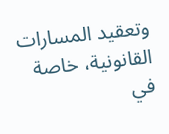وتعقيد المسارات القانونية، خاصة في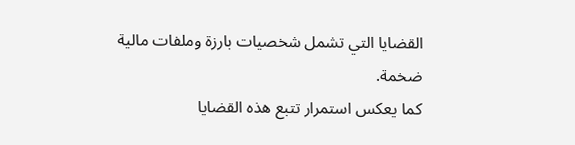القضايا التي تشمل شخصيات بارزة وملفات مالية ضخمة.
كما يعكس استمرار تتبع هذه القضايا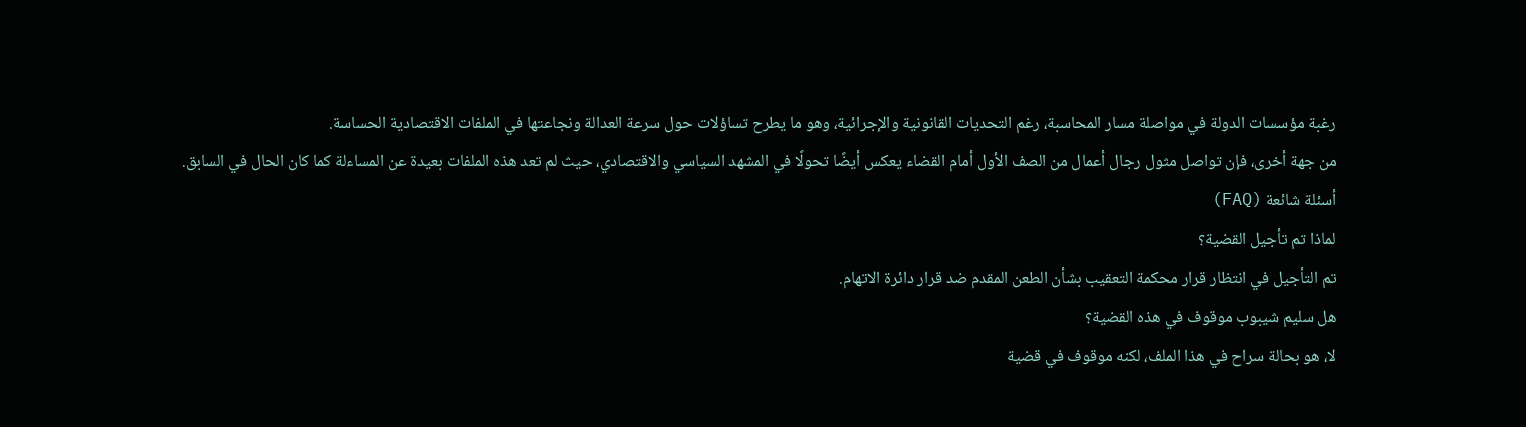رغبة مؤسسات الدولة في مواصلة مسار المحاسبة، رغم التحديات القانونية والإجرائية، وهو ما يطرح تساؤلات حول سرعة العدالة ونجاعتها في الملفات الاقتصادية الحساسة.
من جهة أخرى، فإن تواصل مثول رجال أعمال من الصف الأول أمام القضاء يعكس أيضًا تحولًا في المشهد السياسي والاقتصادي، حيث لم تعد هذه الملفات بعيدة عن المساءلة كما كان الحال في السابق.
أسئلة شائعة (FAQ)
لماذا تم تأجيل القضية؟
تم التأجيل في انتظار قرار محكمة التعقيب بشأن الطعن المقدم ضد قرار دائرة الاتهام.
هل سليم شيبوب موقوف في هذه القضية؟
لا، هو بحالة سراح في هذا الملف، لكنه موقوف في قضية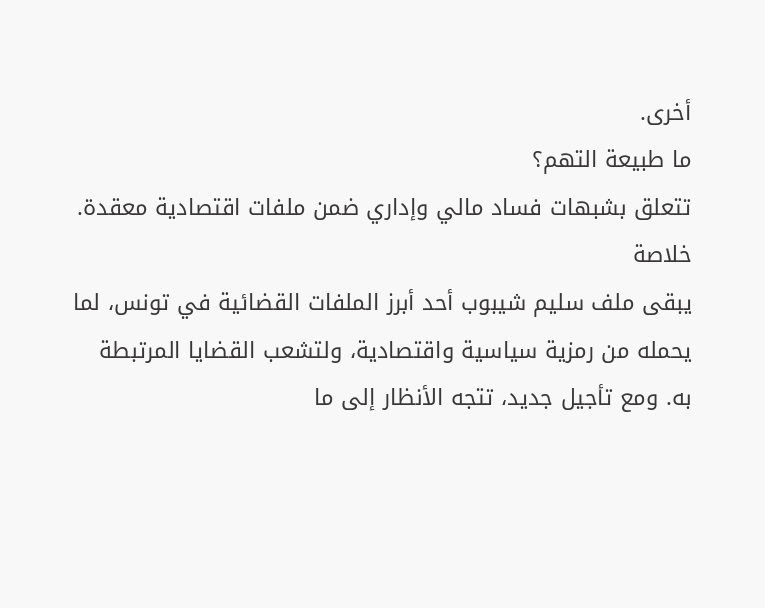أخرى.
ما طبيعة التهم؟
تتعلق بشبهات فساد مالي وإداري ضمن ملفات اقتصادية معقدة.
خلاصة
يبقى ملف سليم شيبوب أحد أبرز الملفات القضائية في تونس، لما يحمله من رمزية سياسية واقتصادية، ولتشعب القضايا المرتبطة به. ومع تأجيل جديد، تتجه الأنظار إلى ما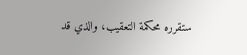ستقرره محكمة التعقيب، والذي قد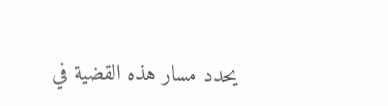يحدد مسار هذه القضية في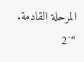المرحلة القادمة.
“`2